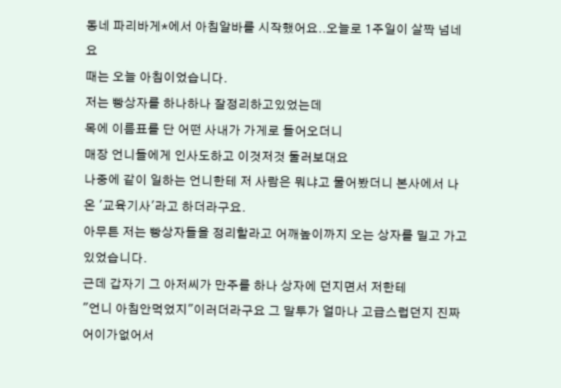동네 파리바게*에서 아침알바를 시작했어요..오늘로 1주일이 살짝 넘네요
때는 오늘 아침이었습니다.
저는 빵상자를 하나하나 잘정리하고있었는데
목에 이름표를 단 어떤 사내가 가게로 들어오더니
매장 언니들에게 인사도하고 이것저것 둘러보대요
나중에 같이 일하는 언니한테 저 사람은 뭐냐고 물어봤더니 본사에서 나온 '교육기사'라고 하더라구요.
아무튼 저는 빵상자들을 정리할라고 어깨높이까지 오는 상자를 밀고 가고있었습니다.
근데 갑자기 그 아저씨가 만주를 하나 상자에 던지면서 저한테
"언니 아침안먹었지"이러더라구요 그 말투가 얼마나 고급스럽던지 진짜 어이가없어서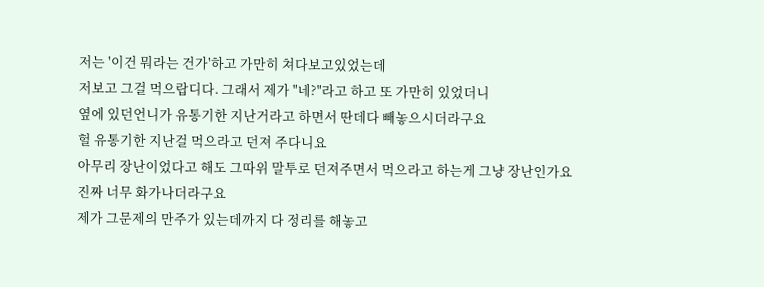저는 '이건 뭐라는 건가'하고 가만히 쳐다보고있었는데
저보고 그걸 먹으랍디다. 그래서 제가 "네?"라고 하고 또 가만히 있었더니
옆에 있던언니가 유통기한 지난거라고 하면서 딴데다 빼놓으시더라구요
헐 유통기한 지난걸 먹으라고 던져 주다니요
아무리 장난이었다고 해도 그따위 말투로 던져주면서 먹으라고 하는게 그냥 장난인가요
진짜 너무 화가나더라구요
제가 그문제의 만주가 있는데까지 다 정리를 해놓고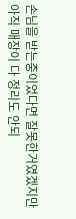손님을 받는중이었다면 잘못한거였겠지만
아직 매장이 다 정리도 안되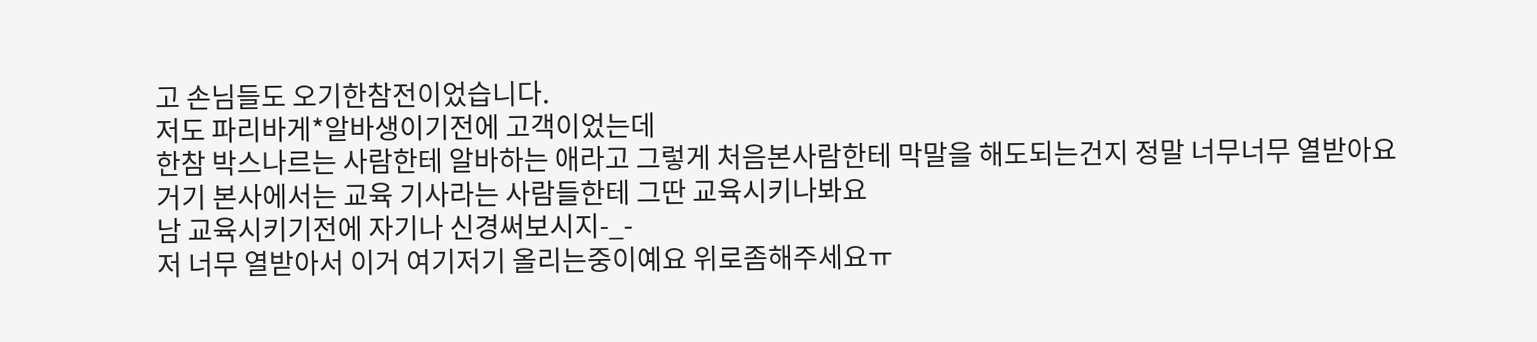고 손님들도 오기한참전이었습니다.
저도 파리바게*알바생이기전에 고객이었는데
한참 박스나르는 사람한테 알바하는 애라고 그렇게 처음본사람한테 막말을 해도되는건지 정말 너무너무 열받아요
거기 본사에서는 교육 기사라는 사람들한테 그딴 교육시키나봐요
남 교육시키기전에 자기나 신경써보시지-_-
저 너무 열받아서 이거 여기저기 올리는중이예요 위로좀해주세요ㅠ